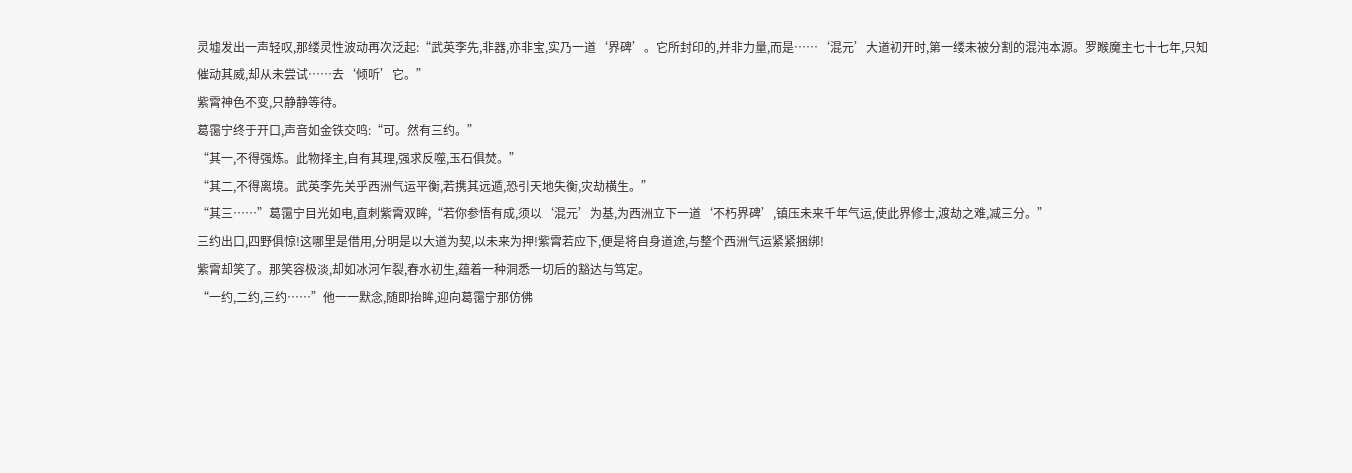灵墟发出一声轻叹,那缕灵性波动再次泛起:“武英李先,非器,亦非宝,实乃一道‘界碑’。它所封印的,并非力量,而是……‘混元’大道初开时,第一缕未被分割的混沌本源。罗睺魔主七十七年,只知催动其威,却从未尝试……去‘倾听’它。”
紫霄神色不变,只静静等待。
葛霭宁终于开口,声音如金铁交鸣:“可。然有三约。”
“其一,不得强炼。此物择主,自有其理,强求反噬,玉石俱焚。”
“其二,不得离境。武英李先关乎西洲气运平衡,若携其远遁,恐引天地失衡,灾劫横生。”
“其三……”葛霭宁目光如电,直刺紫霄双眸,“若你参悟有成,须以‘混元’为基,为西洲立下一道‘不朽界碑’,镇压未来千年气运,使此界修士,渡劫之难,减三分。”
三约出口,四野俱惊!这哪里是借用,分明是以大道为契,以未来为押!紫霄若应下,便是将自身道途,与整个西洲气运紧紧捆绑!
紫霄却笑了。那笑容极淡,却如冰河乍裂,春水初生,蕴着一种洞悉一切后的豁达与笃定。
“一约,二约,三约……”他一一默念,随即抬眸,迎向葛霭宁那仿佛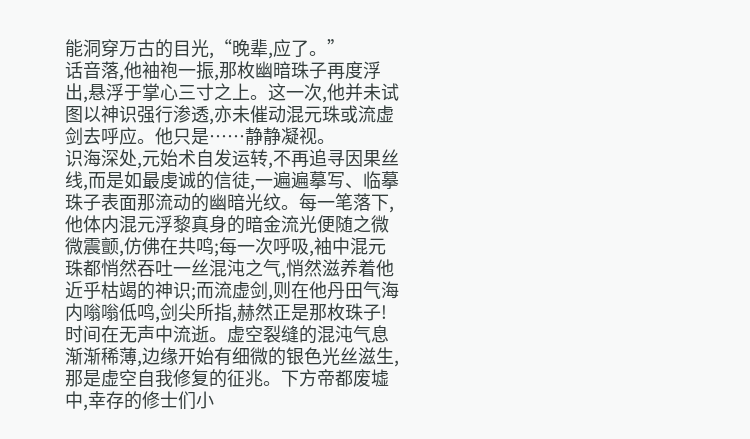能洞穿万古的目光,“晚辈,应了。”
话音落,他袖袍一振,那枚幽暗珠子再度浮出,悬浮于掌心三寸之上。这一次,他并未试图以神识强行渗透,亦未催动混元珠或流虚剑去呼应。他只是……静静凝视。
识海深处,元始术自发运转,不再追寻因果丝线,而是如最虔诚的信徒,一遍遍摹写、临摹珠子表面那流动的幽暗光纹。每一笔落下,他体内混元浮黎真身的暗金流光便随之微微震颤,仿佛在共鸣;每一次呼吸,袖中混元珠都悄然吞吐一丝混沌之气,悄然滋养着他近乎枯竭的神识;而流虚剑,则在他丹田气海内嗡嗡低鸣,剑尖所指,赫然正是那枚珠子!
时间在无声中流逝。虚空裂缝的混沌气息渐渐稀薄,边缘开始有细微的银色光丝滋生,那是虚空自我修复的征兆。下方帝都废墟中,幸存的修士们小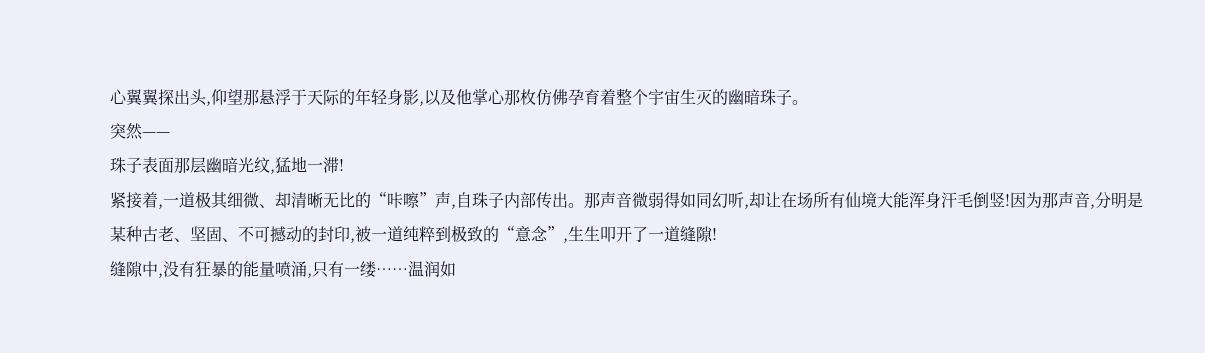心翼翼探出头,仰望那悬浮于天际的年轻身影,以及他掌心那枚仿佛孕育着整个宇宙生灭的幽暗珠子。
突然——
珠子表面那层幽暗光纹,猛地一滞!
紧接着,一道极其细微、却清晰无比的“咔嚓”声,自珠子内部传出。那声音微弱得如同幻听,却让在场所有仙境大能浑身汗毛倒竖!因为那声音,分明是某种古老、坚固、不可撼动的封印,被一道纯粹到极致的“意念”,生生叩开了一道缝隙!
缝隙中,没有狂暴的能量喷涌,只有一缕……温润如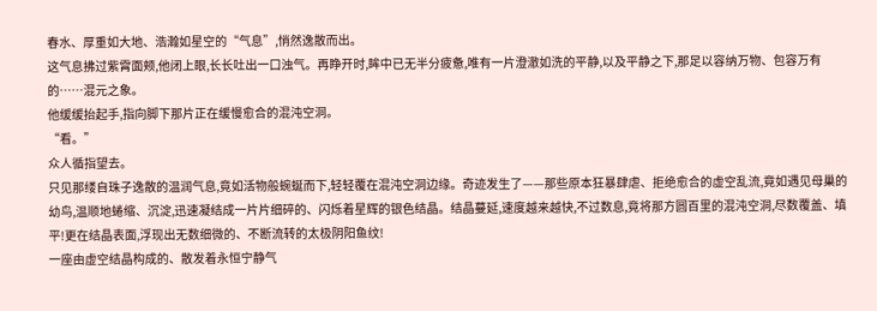春水、厚重如大地、浩瀚如星空的“气息”,悄然逸散而出。
这气息拂过紫霄面颊,他闭上眼,长长吐出一口浊气。再睁开时,眸中已无半分疲惫,唯有一片澄澈如洗的平静,以及平静之下,那足以容纳万物、包容万有的……混元之象。
他缓缓抬起手,指向脚下那片正在缓慢愈合的混沌空洞。
“看。”
众人循指望去。
只见那缕自珠子逸散的温润气息,竟如活物般蜿蜒而下,轻轻覆在混沌空洞边缘。奇迹发生了——那些原本狂暴肆虐、拒绝愈合的虚空乱流,竟如遇见母巢的幼鸟,温顺地蜷缩、沉淀,迅速凝结成一片片细碎的、闪烁着星辉的银色结晶。结晶蔓延,速度越来越快,不过数息,竟将那方圆百里的混沌空洞,尽数覆盖、填平!更在结晶表面,浮现出无数细微的、不断流转的太极阴阳鱼纹!
一座由虚空结晶构成的、散发着永恒宁静气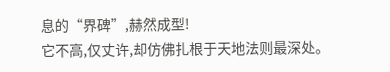息的“界碑”,赫然成型!
它不高,仅丈许,却仿佛扎根于天地法则最深处。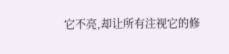它不亮,却让所有注视它的修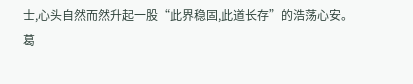士,心头自然而然升起一股“此界稳固,此道长存”的浩荡心安。
葛